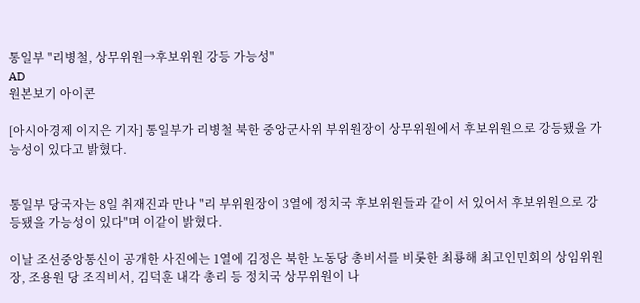통일부 "리병철, 상무위원→후보위원 강등 가능성"
AD
원본보기 아이콘

[아시아경제 이지은 기자] 통일부가 리병철 북한 중앙군사위 부위원장이 상무위원에서 후보위원으로 강등됐을 가능성이 있다고 밝혔다.


통일부 당국자는 8일 취재진과 만나 "리 부위원장이 3열에 정치국 후보위원들과 같이 서 있어서 후보위원으로 강등됐을 가능성이 있다"며 이같이 밝혔다.

이날 조선중앙통신이 공개한 사진에는 1열에 김정은 북한 노동당 총비서를 비롯한 최룡해 최고인민회의 상임위원장, 조용원 당 조직비서, 김덕훈 내각 총리 등 정치국 상무위원이 나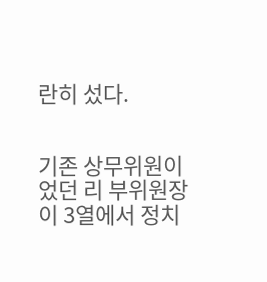란히 섰다.


기존 상무위원이었던 리 부위원장이 3열에서 정치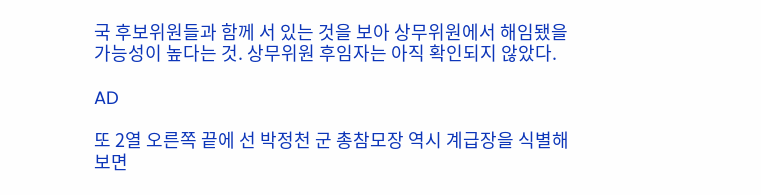국 후보위원들과 함께 서 있는 것을 보아 상무위원에서 해임됐을 가능성이 높다는 것. 상무위원 후임자는 아직 확인되지 않았다.

AD

또 2열 오른쪽 끝에 선 박정천 군 총참모장 역시 계급장을 식별해 보면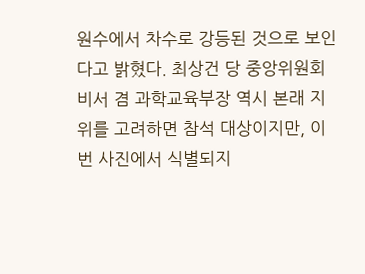원수에서 차수로 강등된 것으로 보인다고 밝혔다. 최상건 당 중앙위원회 비서 겸 과학교육부장 역시 본래 지위를 고려하면 참석 대상이지만, 이번 사진에서 식별되지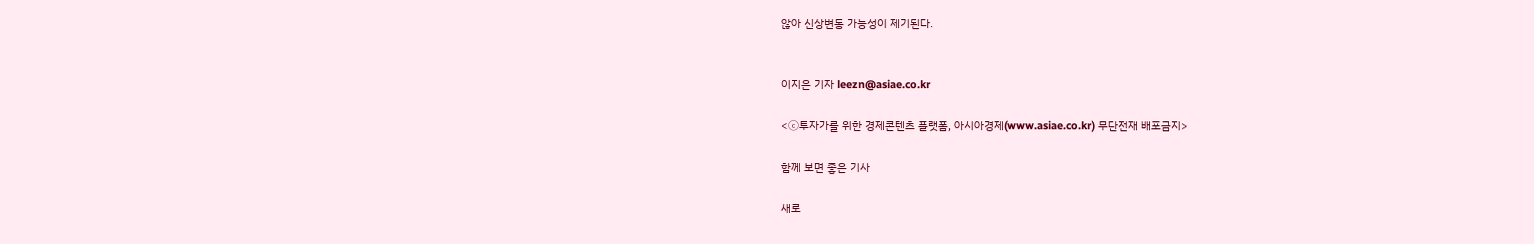않아 신상변동 가능성이 제기된다.


이지은 기자 leezn@asiae.co.kr

<ⓒ투자가를 위한 경제콘텐츠 플랫폼, 아시아경제(www.asiae.co.kr) 무단전재 배포금지>

함께 보면 좋은 기사

새로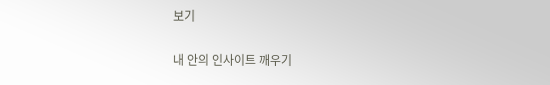보기

내 안의 인사이트 깨우기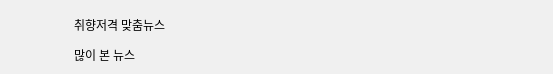취향저격 맞춤뉴스

많이 본 뉴스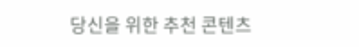당신을 위한 추천 콘텐츠